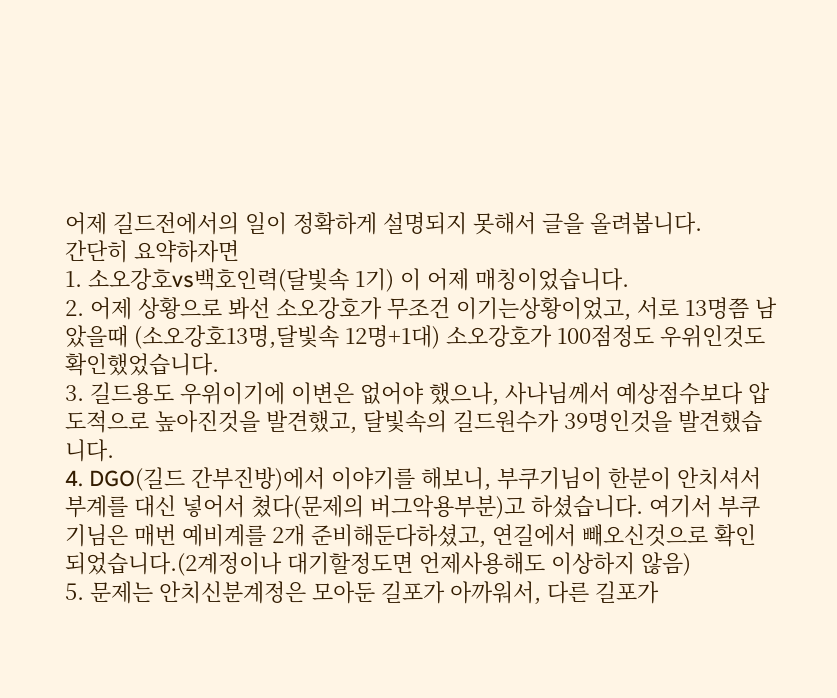어제 길드전에서의 일이 정확하게 설명되지 못해서 글을 올려봅니다.
간단히 요약하자면
1. 소오강호vs백호인력(달빛속 1기) 이 어제 매칭이었습니다.
2. 어제 상황으로 봐선 소오강호가 무조건 이기는상황이었고, 서로 13명쯤 남았을때 (소오강호13명,달빛속 12명+1대) 소오강호가 100점정도 우위인것도 확인했었습니다.
3. 길드용도 우위이기에 이변은 없어야 했으나, 사나님께서 예상점수보다 압도적으로 높아진것을 발견했고, 달빛속의 길드원수가 39명인것을 발견했습니다.
4. DGO(길드 간부진방)에서 이야기를 해보니, 부쿠기님이 한분이 안치셔서 부계를 대신 넣어서 쳤다(문제의 버그악용부분)고 하셨습니다. 여기서 부쿠기님은 매번 예비계를 2개 준비해둔다하셨고, 연길에서 빼오신것으로 확인되었습니다.(2계정이나 대기할정도면 언제사용해도 이상하지 않음)
5. 문제는 안치신분계정은 모아둔 길포가 아까워서, 다른 길포가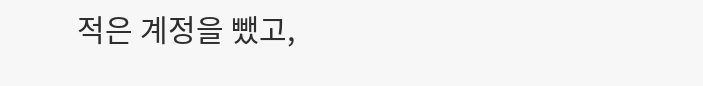적은 계정을 뺐고,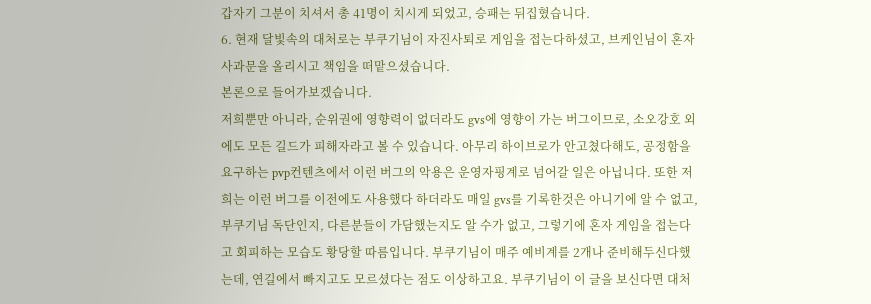갑자기 그분이 치셔서 총 41명이 치시게 되었고, 승패는 뒤집혔습니다.
6. 현재 달빛속의 대처로는 부쿠기님이 자진사퇴로 게임을 접는다하셨고, 브케인님이 혼자 사과문을 올리시고 책임을 떠맡으셨습니다.
본론으로 들어가보겠습니다.
저희뿐만 아니라, 순위권에 영향력이 없더라도 gvs에 영향이 가는 버그이므로, 소오강호 외에도 모든 길드가 피해자라고 볼 수 있습니다. 아무리 하이브로가 안고쳤다해도, 공정함을 요구하는 pvp컨텐츠에서 이런 버그의 악용은 운영자핑계로 넘어갈 일은 아닙니다. 또한 저희는 이런 버그를 이전에도 사용했다 하더라도 매일 gvs를 기록한것은 아니기에 알 수 없고, 부쿠기님 독단인지, 다른분들이 가담했는지도 알 수가 없고, 그렇기에 혼자 게임을 접는다고 회피하는 모습도 황당할 따름입니다. 부쿠기님이 매주 예비계를 2개나 준비해두신다했는데, 연길에서 빠지고도 모르셨다는 점도 이상하고요. 부쿠기님이 이 글을 보신다면 대처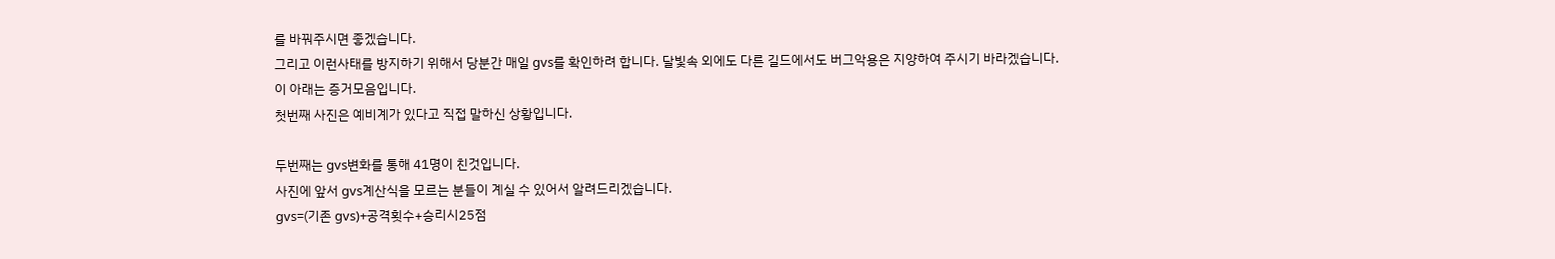를 바꿔주시면 좋겠습니다.
그리고 이런사태를 방지하기 위해서 당분간 매일 gvs를 확인하려 합니다. 달빛속 외에도 다른 길드에서도 버그악용은 지양하여 주시기 바라겠습니다.
이 아래는 증거모음입니다.
첫번째 사진은 예비계가 있다고 직접 말하신 상황입니다.

두번째는 gvs변화를 통해 41명이 친것입니다.
사진에 앞서 gvs계산식을 모르는 분들이 계실 수 있어서 알려드리겠습니다.
gvs=(기존 gvs)+공격횟수+승리시25점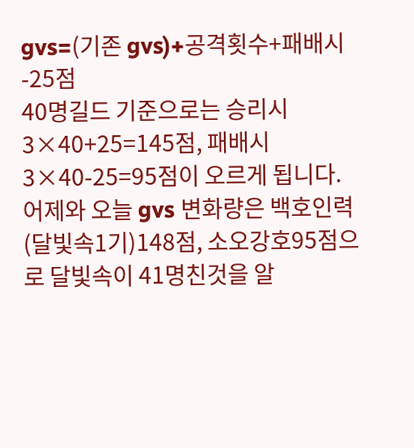gvs=(기존 gvs)+공격횟수+패배시 -25점
40명길드 기준으로는 승리시 3×40+25=145점, 패배시 3×40-25=95점이 오르게 됩니다. 어제와 오늘 gvs 변화량은 백호인력(달빛속1기)148점, 소오강호95점으로 달빛속이 41명친것을 알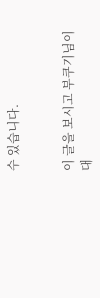수 있습니다.


이 글을 보시고 부쿠기님이 대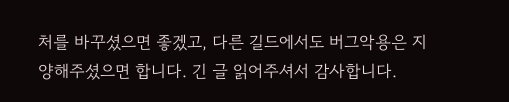처를 바꾸셨으면 좋겠고, 다른 길드에서도 버그악용은 지양해주셨으면 합니다. 긴 글 읽어주셔서 감사합니다.